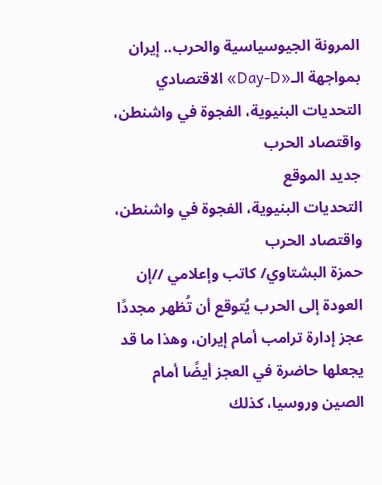المرونة الجيوسياسية والحرب.. إيران بمواجهة الـ«Day-D» الاقتصادي
التحديات البنيوية، الفجوة في واشنطن، واقتصاد الحرب
جديد الموقع
التحديات البنيوية، الفجوة في واشنطن، واقتصاد الحرب
حمزة البشتاوي/ كاتب وإعلامي //إن العودة إلى الحرب يُتوقع أن تُظهر مجددًا عجز إدارة ترامب أمام إيران، وهذا ما قد يجعلها حاضرة في العجز أيضًا أمام الصين وروسيا، كذلك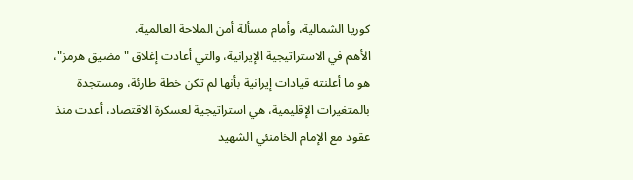كوريا الشمالية، وأمام مسألة أمن الملاحة العالمية.
الأهم في الاستراتيجية الإيرانية، والتي أعادت إغلاق "مضيق هرمز"، هو ما أعلنته قيادات إيرانية بأنها لم تكن خطة طارئة، ومستجدة بالمتغيرات الإقليمية، هي استراتيجية لعسكرة الاقتصاد، أعدت منذ عقود مع الإمام الخامنئي الشهيد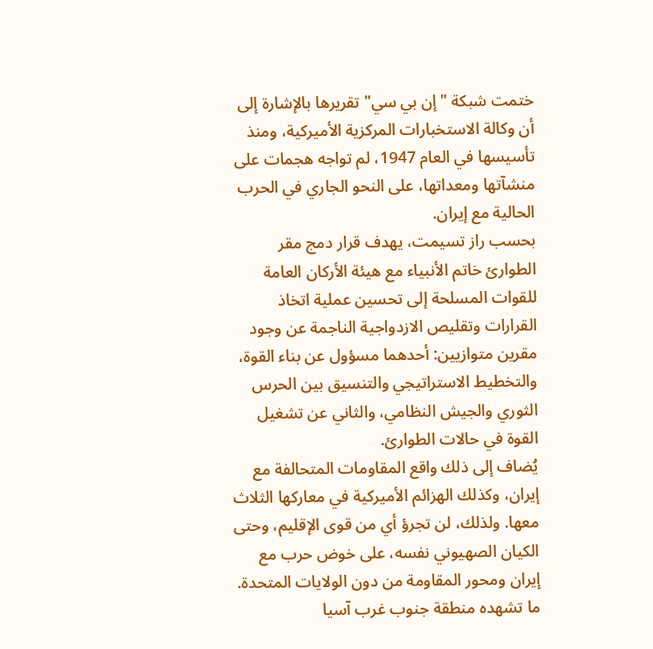ختمت شبكة "إن بي سي" تقريرها بالإشارة إلى أن وكالة الاستخبارات المركزية الأميركية، ومنذ تأسيسها في العام 1947، لم تواجه هجمات على منشآتها ومعداتها، على النحو الجاري في الحرب الحالية مع إيران.
بحسب راز تسيمت، يهدف قرار دمج مقر الطوارئ خاتم الأنبياء مع هيئة الأركان العامة للقوات المسلحة إلى تحسين عملية اتخاذ القرارات وتقليص الازدواجية الناجمة عن وجود مقرين متوازيين: أحدهما مسؤول عن بناء القوة، والتخطيط الاستراتيجي والتنسيق بين الحرس الثوري والجيش النظامي، والثاني عن تشغيل القوة في حالات الطوارئ.
يُضاف إلى ذلك واقع المقاومات المتحالفة مع إيران، وكذلك الهزائم الأميركية في معاركها الثلاث معها. ولذلك، لن تجرؤ أي من قوى الإقليم، وحتى الكيان الصهيوني نفسه، على خوض حرب مع إيران ومحور المقاومة من دون الولايات المتحدة.
ما تشهده منطقة جنوب غرب آسيا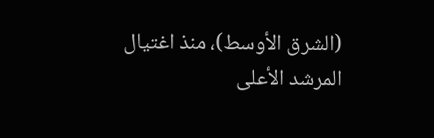(الشرق الأوسط)، منذ اغتيال المرشد الأعلى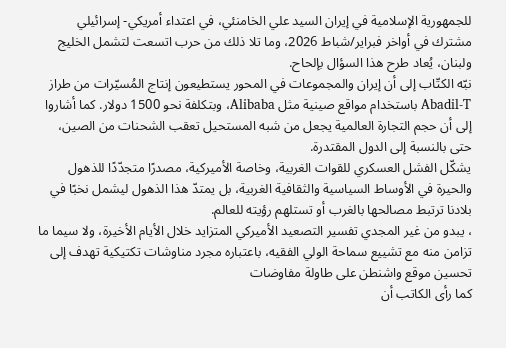للجمهورية الإسلامية في إيران السيد علي الخامنئي، في اعتداء أمريكي- إسرائيلي مشترك في أواخر فبراير/شباط 2026، وما تلا ذلك من حرب اتسعت لتشمل الخليج ولبنان، يُعاد طرح هذا السؤال بإلحاح.
نبّه الكتّاب إلى أن إيران والمجموعات في المحور يستطيعون إنتاج المُسيّرات من طراز Abadil-T باستخدام مواقع صينية مثل Alibaba، وبتكلفة نحو 1500 دولار. كما أشاروا إلى أن حجم التجارة العالمية يجعل من شبه المستحيل تعقب الشحنات من الصين، حتى بالنسبة إلى الدول المقتدرة.
يشكّل الفشل العسكري للقوات الغربية، وخاصة الأميركية، مصدرًا متجدّدًا للذهول والحيرة في الأوساط السياسية والثقافية الغربية، بل يمتدّ هذا الذهول ليشمل نخبًا في بلادنا ترتبط مصالحها بالغرب أو تستلهم رؤيته للعالم.
، يبدو من غير المجدي تفسير التصعيد الأميركي المتزايد خلال الأيام الأخيرة، ولا سيما ما تزامن منه مع تشييع سماحة الولي الفقيه، باعتباره مجرد مناوشات تكتيكية تهدف إلى تحسين موقع واشنطن على طاولة مفاوضات
كما رأى الكاتب أن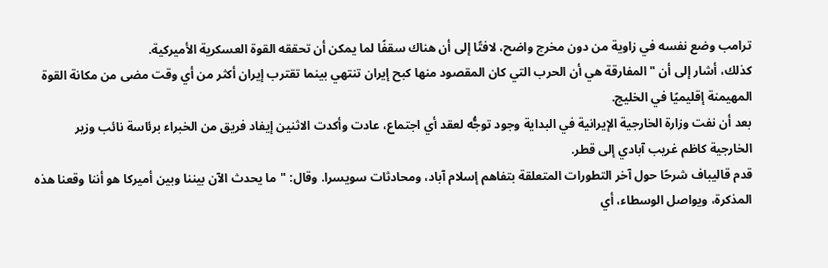ترامب وضع نفسه في زاوية من دون مخرج واضح، لافتًا إلى أن هناك سقفًا لما يمكن أن تحققه القوة العسكرية الأميركية.
كذلك، أشار إلى أن "المفارقة هي أن الحرب التي كان المقصود منها كبح إيران تنتهي بينما تقترب إيران أكثر من أي وقت مضى من مكانة القوة المهيمنة إقليميًا في الخليج.
بعد أن نفت وزارة الخارجية الإيرانية في البداية وجود توجُّه لعقد أي اجتماع، عادت وأكدت الاثنين إيفاد فريق من الخبراء برئاسة نائب وزير الخارجية كاظم غريب آبادي إلى قطر.
قدم قاليباف شرحًا حول آخر التطورات المتعلقة بتفاهم إسلام آباد، ومحادثات سويسرا. وقال: "ما يحدث الآن بيننا وبين أميركا هو أننا وقعنا هذه المذكرة، ويواصل الوسطاء، أي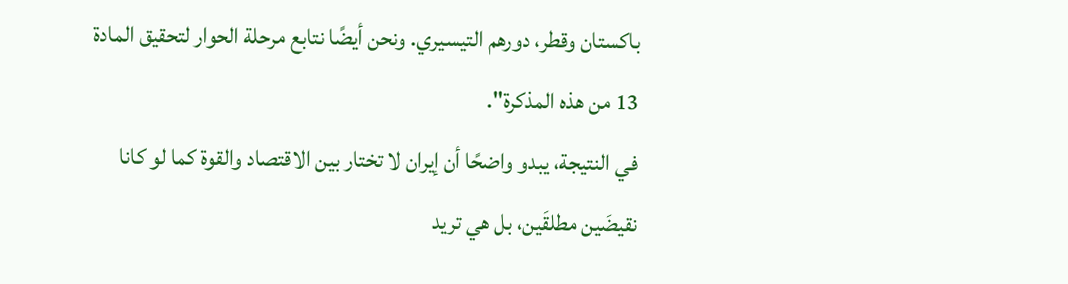باكستان وقطر، دورهم التيسيري. ونحن أيضًا نتابع مرحلة الحوار لتحقيق المادة 13 من هذه المذكرة".
في النتيجة، يبدو واضحًا أن إيران لا تختار بين الاقتصاد والقوة كما لو كانا نقيضَين مطلقَين، بل هي تريد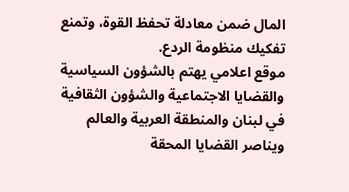المال ضمن معادلة تحفظ القوة، وتمنع تفكيك منظومة الردع.
موقع اعلامي يهتم بالشؤون السياسية والقضايا الاجتماعية والشؤون الثقافية في لبنان والمنطقة العربية والعالم ويناصر القضايا المحقة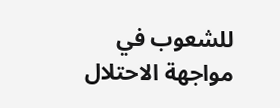للشعوب في مواجهة الاحتلال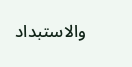والاستبداد